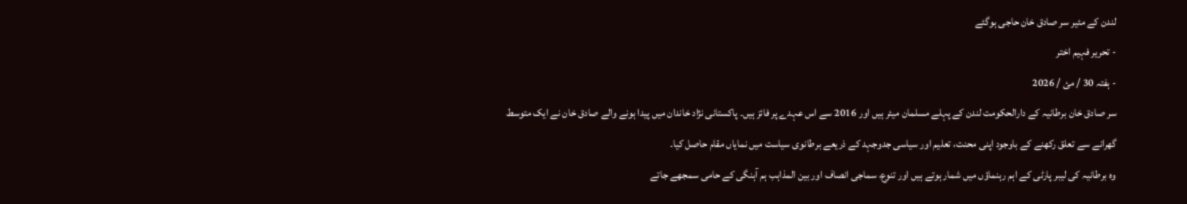لندن کے مئیر سر صادق خان حاجی ہوگئے
- تحریر فہیم اختر
- ہفتہ 30 / مئ / 2026
سر صادق خان برطانیہ کے دارالحکومت لندن کے پہلے مسلمان میئر ہیں اور 2016 سے اس عہدے پر فائز ہیں۔ پاکستانی نژاد خاندان میں پیدا ہونے والے صادق خان نے ایک متوسط گھرانے سے تعلق رکھنے کے باوجود اپنی محنت، تعلیم اور سیاسی جدوجہد کے ذریعے برطانوی سیاست میں نمایاں مقام حاصل کیا۔
وہ برطانیہ کی لیبر پارٹی کے اہم رہنماؤں میں شمار ہوتے ہیں اور تنوع، سماجی انصاف اور بین المذاہب ہم آہنگی کے حامی سمجھے جاتے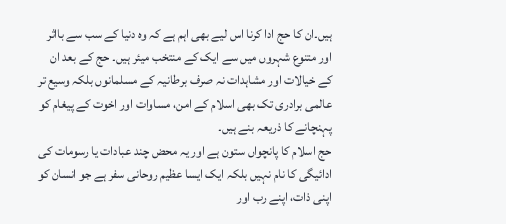ہیں۔ان کا حج ادا کرنا اس لیے بھی اہم ہے کہ وہ دنیا کے سب سے بااثر اور متنوع شہروں میں سے ایک کے منتخب میئر ہیں۔ حج کے بعد ان کے خیالات اور مشاہدات نہ صرف برطانیہ کے مسلمانوں بلکہ وسیع تر عالمی برادری تک بھی اسلام کے امن، مساوات اور اخوت کے پیغام کو پہنچانے کا ذریعہ بنے ہیں۔
حج اسلام کا پانچواں ستون ہے اور یہ محض چند عبادات یا رسومات کی ادائیگی کا نام نہیں بلکہ ایک ایسا عظیم روحانی سفر ہے جو انسان کو اپنی ذات، اپنے رب اور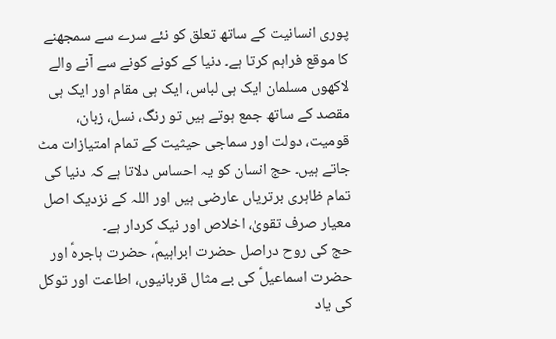پوری انسانیت کے ساتھ تعلق کو نئے سرے سے سمجھنے کا موقع فراہم کرتا ہے۔ دنیا کے کونے کونے سے آنے والے لاکھوں مسلمان ایک ہی لباس، ایک ہی مقام اور ایک ہی مقصد کے ساتھ جمع ہوتے ہیں تو رنگ، نسل، زبان، قومیت، دولت اور سماجی حیثیت کے تمام امتیازات مٹ جاتے ہیں۔ حج انسان کو یہ احساس دلاتا ہے کہ دنیا کی تمام ظاہری برتریاں عارضی ہیں اور اللہ کے نزدیک اصل معیار صرف تقویٰ، اخلاص اور نیک کردار ہے۔
حج کی روح دراصل حضرت ابراہیمؑ، حضرت ہاجرہؑ اور حضرت اسماعیلؑ کی بے مثال قربانیوں، اطاعت اور توکل کی یاد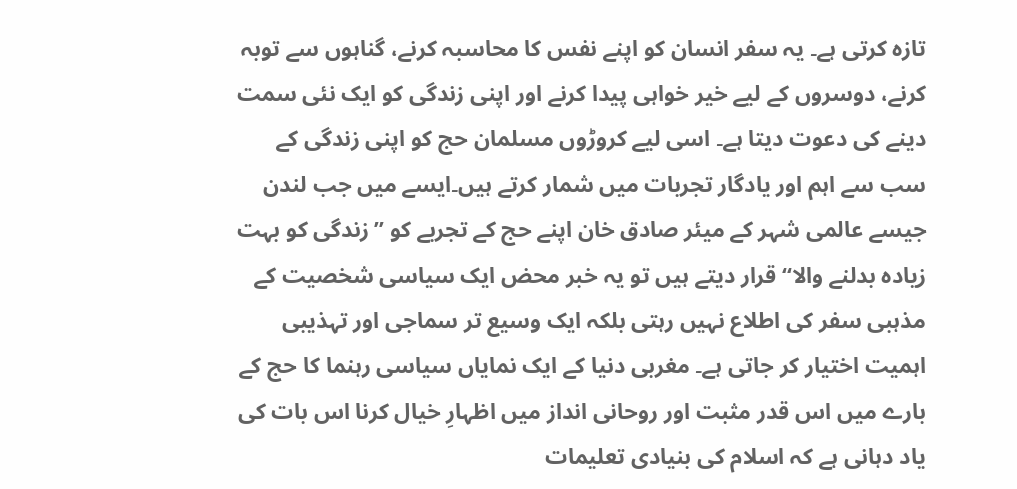تازہ کرتی ہے۔ یہ سفر انسان کو اپنے نفس کا محاسبہ کرنے، گناہوں سے توبہ کرنے، دوسروں کے لیے خیر خواہی پیدا کرنے اور اپنی زندگی کو ایک نئی سمت دینے کی دعوت دیتا ہے۔ اسی لیے کروڑوں مسلمان حج کو اپنی زندگی کے سب سے اہم اور یادگار تجربات میں شمار کرتے ہیں۔ایسے میں جب لندن جیسے عالمی شہر کے میئر صادق خان اپنے حج کے تجربے کو ”زندگی کو بہت زیادہ بدلنے والا“قرار دیتے ہیں تو یہ خبر محض ایک سیاسی شخصیت کے مذہبی سفر کی اطلاع نہیں رہتی بلکہ ایک وسیع تر سماجی اور تہذیبی اہمیت اختیار کر جاتی ہے۔ مغربی دنیا کے ایک نمایاں سیاسی رہنما کا حج کے بارے میں اس قدر مثبت اور روحانی انداز میں اظہارِ خیال کرنا اس بات کی یاد دہانی ہے کہ اسلام کی بنیادی تعلیمات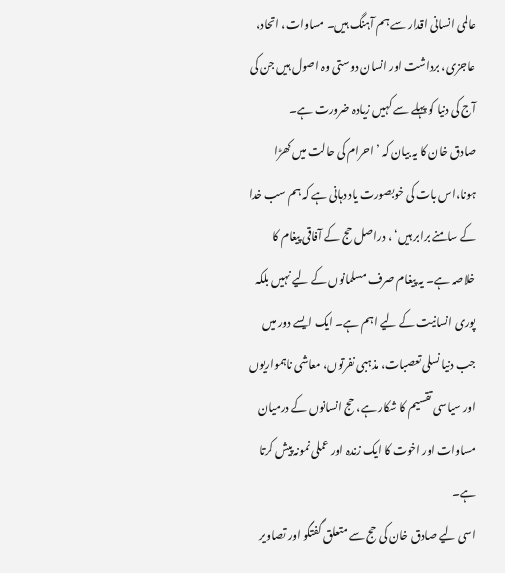عالمی انسانی اقدار سے ہم آہنگ ہیں۔ مساوات، اتحاد، عاجزی، برداشت اور انسان دوستی وہ اصول ہیں جن کی آج کی دنیا کو پہلے سے کہیں زیادہ ضرورت ہے۔
صادق خان کا یہ بیان کہ ’احرام کی حالت میں کھڑا ہونا،اس بات کی خوبصورت یاد دہانی ہے کہ ہم سب خدا کے سامنے برابر ہیں‘ ، دراصل حج کے آفاقی پیغام کا خلاصہ ہے۔ یہ پیغام صرف مسلمانوں کے لیے نہیں بلکہ پوری انسانیت کے لیے اہم ہے۔ ایک ایسے دور میں جب دنیا نسلی تعصبات، مذہبی نفرتوں، معاشی ناہمواریوں اور سیاسی تقسیم کا شکار ہے، حج انسانوں کے درمیان مساوات اور اخوت کا ایک زندہ اور عملی نمونہ پیش کرتا ہے۔
اسی لیے صادق خان کی حج سے متعلق گفتگو اور تصاویر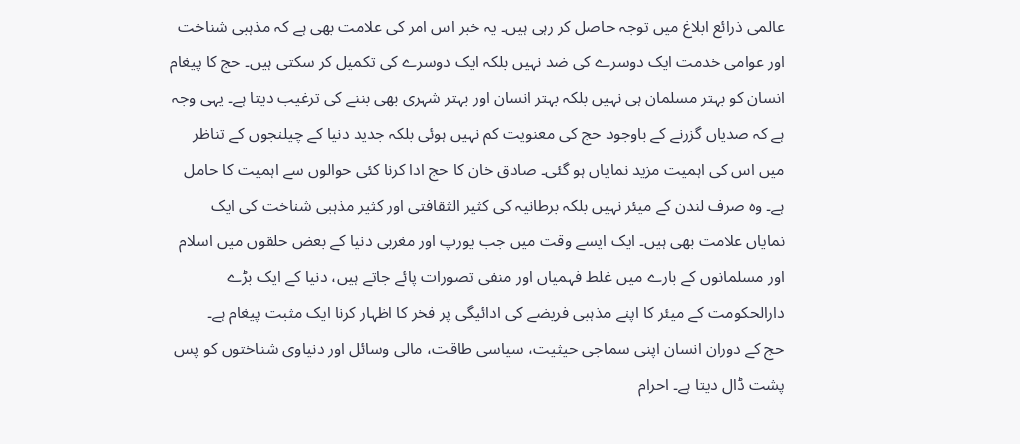عالمی ذرائع ابلاغ میں توجہ حاصل کر رہی ہیں۔ یہ خبر اس امر کی علامت بھی ہے کہ مذہبی شناخت اور عوامی خدمت ایک دوسرے کی ضد نہیں بلکہ ایک دوسرے کی تکمیل کر سکتی ہیں۔ حج کا پیغام انسان کو بہتر مسلمان ہی نہیں بلکہ بہتر انسان اور بہتر شہری بھی بننے کی ترغیب دیتا ہے۔ یہی وجہ ہے کہ صدیاں گزرنے کے باوجود حج کی معنویت کم نہیں ہوئی بلکہ جدید دنیا کے چیلنجوں کے تناظر میں اس کی اہمیت مزید نمایاں ہو گئی۔ صادق خان کا حج ادا کرنا کئی حوالوں سے اہمیت کا حامل ہے۔ وہ صرف لندن کے میئر نہیں بلکہ برطانیہ کی کثیر الثقافتی اور کثیر مذہبی شناخت کی ایک نمایاں علامت بھی ہیں۔ ایک ایسے وقت میں جب یورپ اور مغربی دنیا کے بعض حلقوں میں اسلام اور مسلمانوں کے بارے میں غلط فہمیاں اور منفی تصورات پائے جاتے ہیں، دنیا کے ایک بڑے دارالحکومت کے میئر کا اپنے مذہبی فریضے کی ادائیگی پر فخر کا اظہار کرنا ایک مثبت پیغام ہے۔
حج کے دوران انسان اپنی سماجی حیثیت، سیاسی طاقت، مالی وسائل اور دنیاوی شناختوں کو پس پشت ڈال دیتا ہے۔ احرام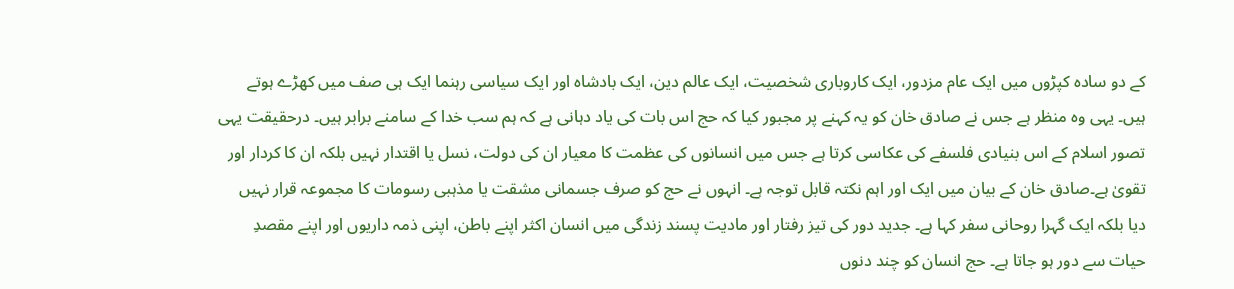کے دو سادہ کپڑوں میں ایک عام مزدور، ایک کاروباری شخصیت، ایک عالم دین، ایک بادشاہ اور ایک سیاسی رہنما ایک ہی صف میں کھڑے ہوتے ہیں۔ یہی وہ منظر ہے جس نے صادق خان کو یہ کہنے پر مجبور کیا کہ حج اس بات کی یاد دہانی ہے کہ ہم سب خدا کے سامنے برابر ہیں۔ درحقیقت یہی تصور اسلام کے اس بنیادی فلسفے کی عکاسی کرتا ہے جس میں انسانوں کی عظمت کا معیار ان کی دولت، نسل یا اقتدار نہیں بلکہ ان کا کردار اور تقویٰ ہے۔صادق خان کے بیان میں ایک اور اہم نکتہ قابل توجہ ہے۔ انہوں نے حج کو صرف جسمانی مشقت یا مذہبی رسومات کا مجموعہ قرار نہیں
دیا بلکہ ایک گہرا روحانی سفر کہا ہے۔ جدید دور کی تیز رفتار اور مادیت پسند زندگی میں انسان اکثر اپنے باطن، اپنی ذمہ داریوں اور اپنے مقصدِ حیات سے دور ہو جاتا ہے۔ حج انسان کو چند دنوں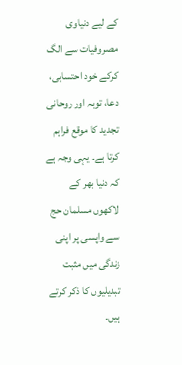کے لیے دنیاوی مصروفیات سے الگ کرکے خود احتسابی، دعا، توبہ اور روحانی تجدید کا موقع فراہم کرتا ہے۔ یہی وجہ ہے کہ دنیا بھر کے لاکھوں مسلمان حج سے واپسی پر اپنی زندگی میں مثبت تبدیلیوں کا ذکر کرتے ہیں۔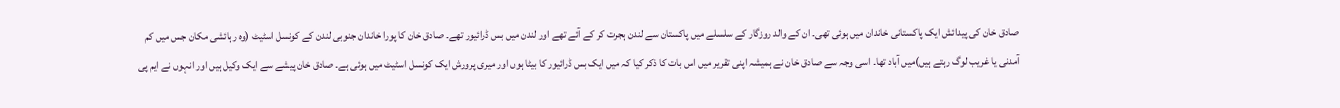صادق خان کی پیدائش ایک پاکستانی خاندان میں ہوئی تھی۔ ان کے والد روزگار کے سلسلے میں پاکستان سے لندن ہجرت کر کے آئے تھے اور لندن میں بس ڈرائیور تھے۔ صادق خان کا پورا خاندان جنوبی لندن کے کونسل اسٹیٹ (وہ رہائشی مکان جس میں کم آمدنی یا غریب لوگ رہتے ہیں)میں آباد تھا۔ اسی وجہ سے صادق خان نے ہمیشہ اپنی تقریر میں اس بات کا ذکر کیا کہ میں ایک بس ڈرائیور کا بیٹا ہوں اور میری پرورش ایک کونسل اسٹیٹ میں ہوئی ہے۔ صادق خان پیشے سے ایک وکیل ہیں اور انہوں نے ایم پی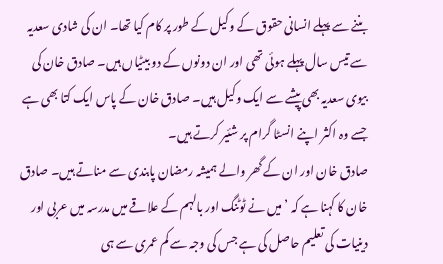بننے سے پہلے انسانی حقوق کے وکیل کے طور پر کام کیا تھا۔ ان کی شادی سعدیہ سے تیس سال پہلے ہوئی تھی اور ان دونوں کے دو بیٹیاں ہیں۔ صادق خان کی بیوی سعدیہ بھی پیشے سے ایک وکیل ہیں۔ صادق خان کے پاس ایک کتا بھی ہے جسے وہ اکثر اپنے انسٹا گرام پر شئیر کرتے ہیں۔
صادق خان اور ان کے گھر والے ہمیشہ رمضان پابندی سے مناتے ہیں۔ صادق خان کا کہنا ہے کہ ’میں نے ٹوٹنگ اور بالہم کے علاقے میں مدرسہ میں عربی اور دینیات کی تعلیم حاصل کی ہے جس کی وجہ سے کم عمری سے ہی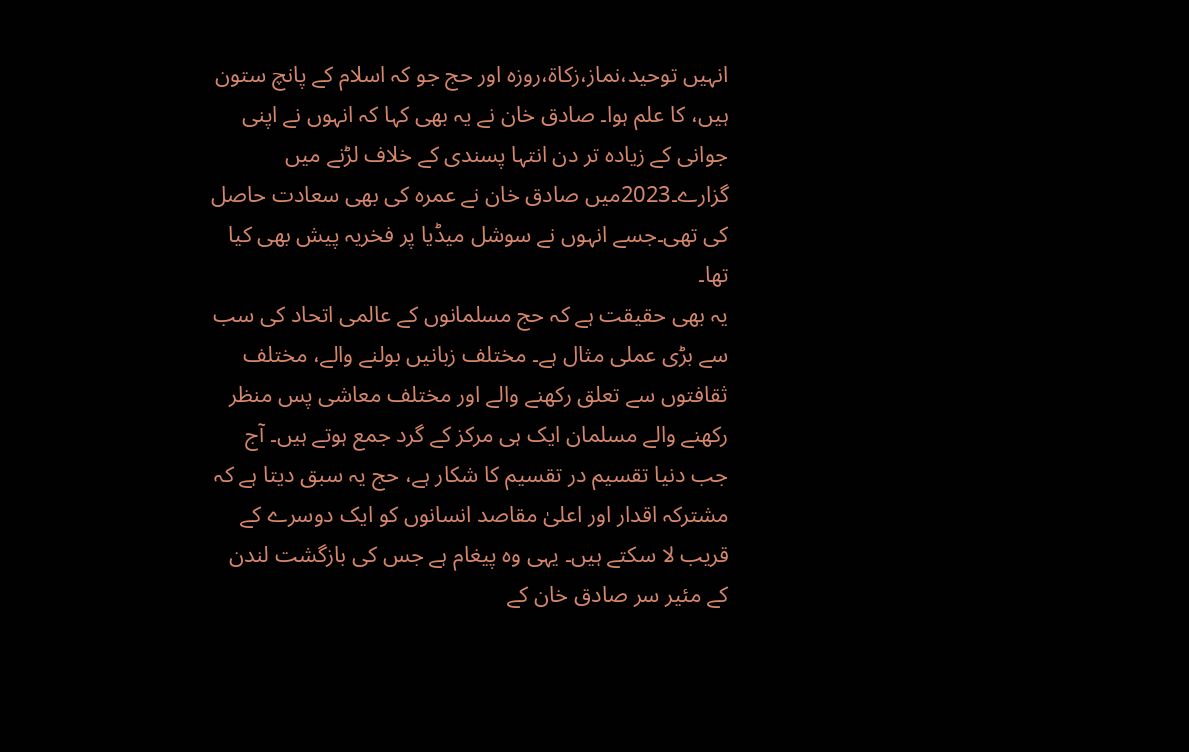انہیں توحید،نماز،زکاۃ،روزہ اور حج جو کہ اسلام کے پانچ ستون ہیں، کا علم ہوا۔ صادق خان نے یہ بھی کہا کہ انہوں نے اپنی جوانی کے زیادہ تر دن انتہا پسندی کے خلاف لڑنے میں گزارے۔2023میں صادق خان نے عمرہ کی بھی سعادت حاصل کی تھی۔جسے انہوں نے سوشل میڈیا پر فخریہ پیش بھی کیا تھا۔
یہ بھی حقیقت ہے کہ حج مسلمانوں کے عالمی اتحاد کی سب سے بڑی عملی مثال ہے۔ مختلف زبانیں بولنے والے، مختلف ثقافتوں سے تعلق رکھنے والے اور مختلف معاشی پس منظر رکھنے والے مسلمان ایک ہی مرکز کے گرد جمع ہوتے ہیں۔ آج جب دنیا تقسیم در تقسیم کا شکار ہے، حج یہ سبق دیتا ہے کہ مشترکہ اقدار اور اعلیٰ مقاصد انسانوں کو ایک دوسرے کے قریب لا سکتے ہیں۔ یہی وہ پیغام ہے جس کی بازگشت لندن کے مئیر سر صادق خان کے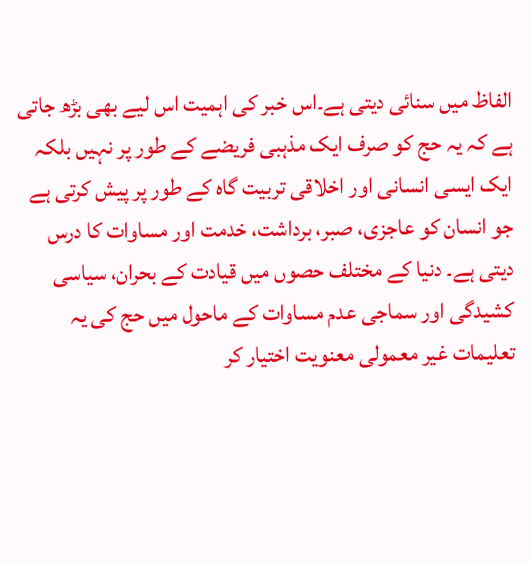الفاظ میں سنائی دیتی ہے۔اس خبر کی اہمیت اس لیے بھی بڑھ جاتی ہے کہ یہ حج کو صرف ایک مذہبی فریضے کے طور پر نہیں بلکہ ایک ایسی انسانی اور اخلاقی تربیت گاہ کے طور پر پیش کرتی ہے جو انسان کو عاجزی، صبر، برداشت، خدمت اور مساوات کا درس دیتی ہے۔ دنیا کے مختلف حصوں میں قیادت کے بحران، سیاسی کشیدگی اور سماجی عدم مساوات کے ماحول میں حج کی یہ تعلیمات غیر معمولی معنویت اختیار کر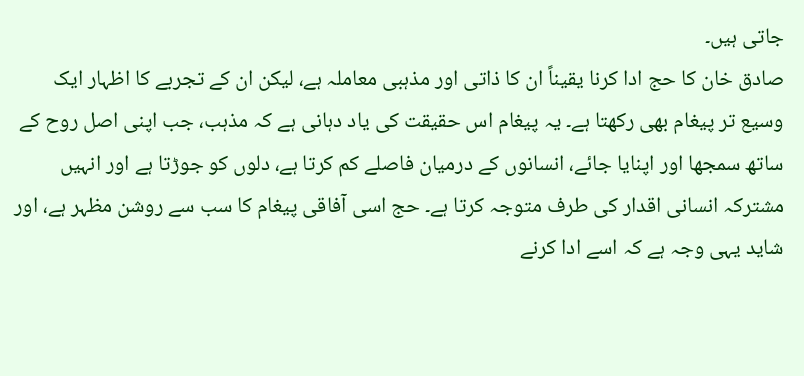جاتی ہیں۔
صادق خان کا حج ادا کرنا یقیناً ان کا ذاتی اور مذہبی معاملہ ہے، لیکن ان کے تجربے کا اظہار ایک وسیع تر پیغام بھی رکھتا ہے۔ یہ پیغام اس حقیقت کی یاد دہانی ہے کہ مذہب، جب اپنی اصل روح کے ساتھ سمجھا اور اپنایا جائے، انسانوں کے درمیان فاصلے کم کرتا ہے، دلوں کو جوڑتا ہے اور انہیں مشترکہ انسانی اقدار کی طرف متوجہ کرتا ہے۔ حج اسی آفاقی پیغام کا سب سے روشن مظہر ہے، اور شاید یہی وجہ ہے کہ اسے ادا کرنے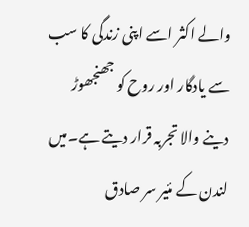والے اکثر اسے اپنی زندگی کا سب سے یادگار اور روح کو جھنجھوڑ دینے والا تجربہ قرار دیتے ہے۔میں لندن کے مئیر سر صادق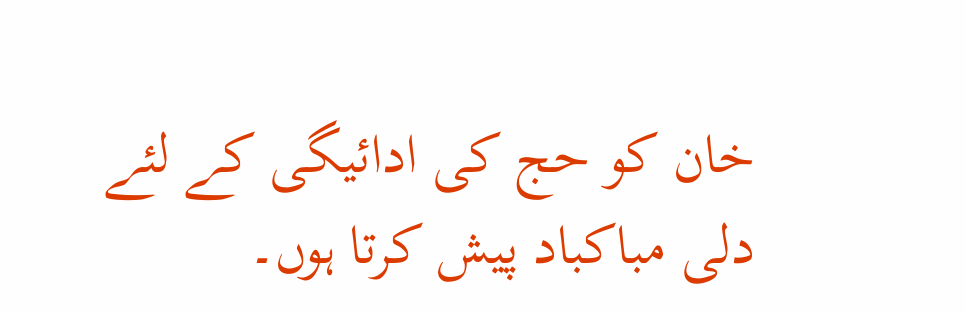خان کو حج کی ادائیگی کے لئے دلی مباکباد پیش کرتا ہوں۔